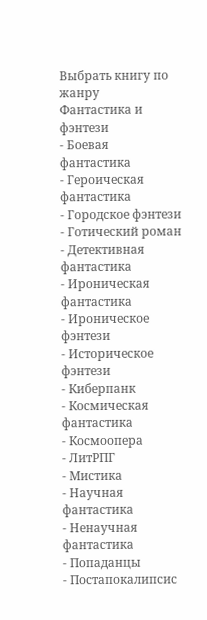Выбрать книгу по жанру
Фантастика и фэнтези
- Боевая фантастика
- Героическая фантастика
- Городское фэнтези
- Готический роман
- Детективная фантастика
- Ироническая фантастика
- Ироническое фэнтези
- Историческое фэнтези
- Киберпанк
- Космическая фантастика
- Космоопера
- ЛитРПГ
- Мистика
- Научная фантастика
- Ненаучная фантастика
- Попаданцы
- Постапокалипсис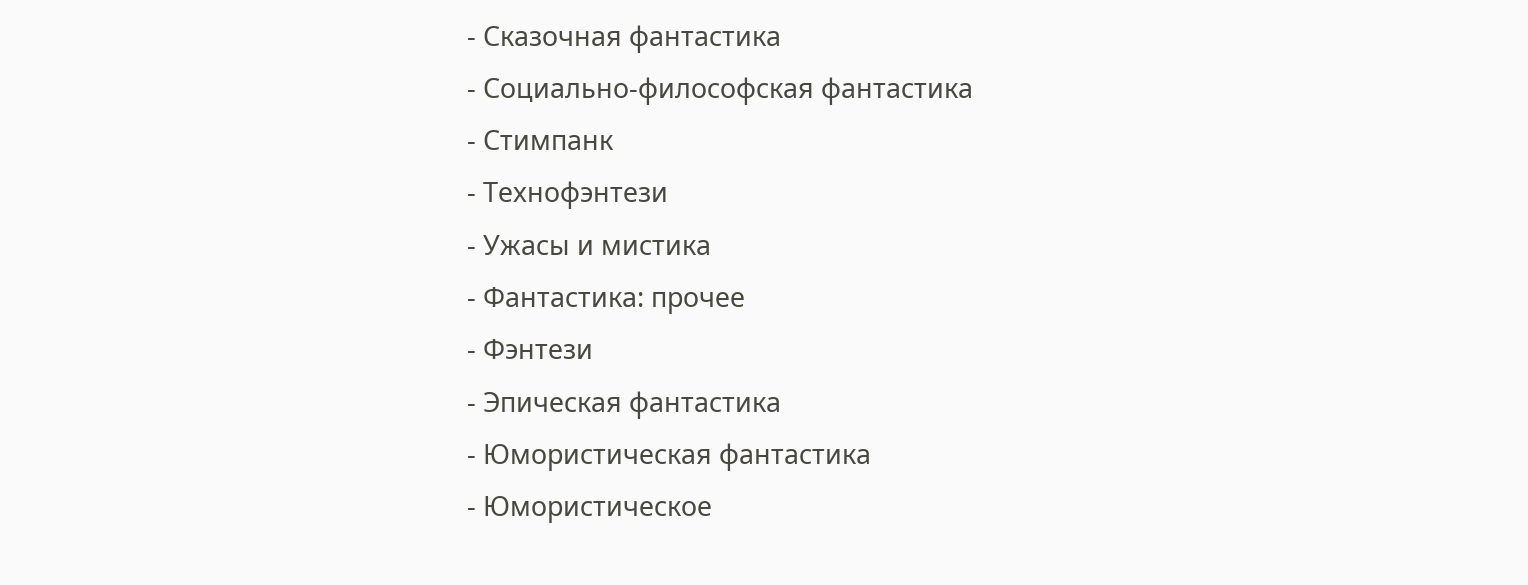- Сказочная фантастика
- Социально-философская фантастика
- Стимпанк
- Технофэнтези
- Ужасы и мистика
- Фантастика: прочее
- Фэнтези
- Эпическая фантастика
- Юмористическая фантастика
- Юмористическое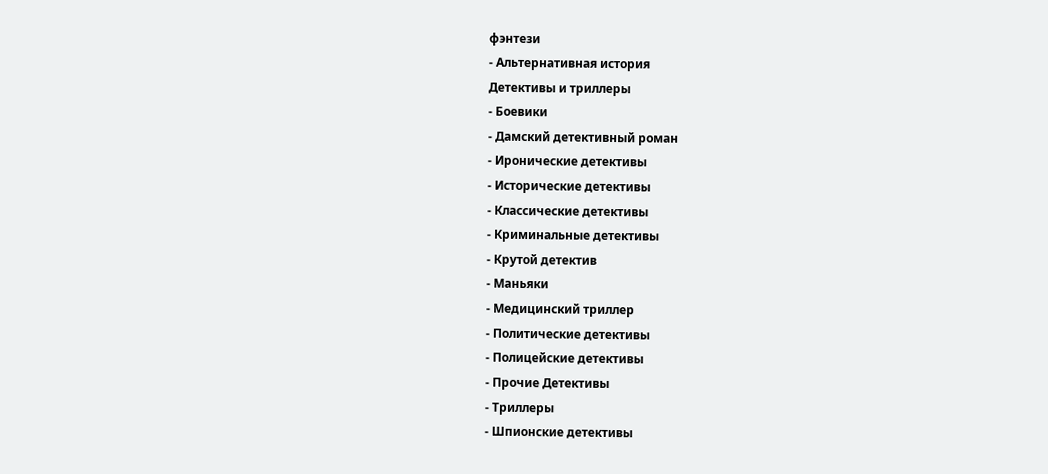фэнтези
- Альтернативная история
Детективы и триллеры
- Боевики
- Дамский детективный роман
- Иронические детективы
- Исторические детективы
- Классические детективы
- Криминальные детективы
- Крутой детектив
- Маньяки
- Медицинский триллер
- Политические детективы
- Полицейские детективы
- Прочие Детективы
- Триллеры
- Шпионские детективы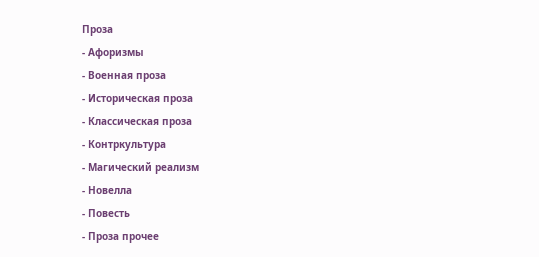Проза
- Афоризмы
- Военная проза
- Историческая проза
- Классическая проза
- Контркультура
- Магический реализм
- Новелла
- Повесть
- Проза прочее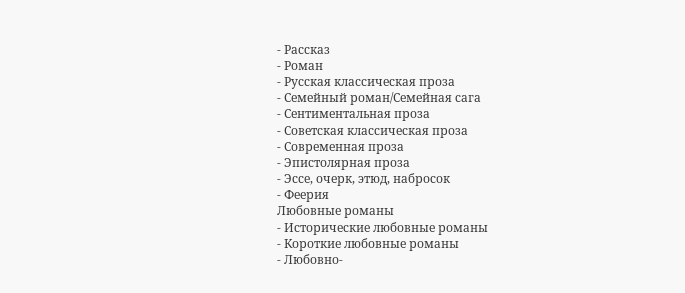- Рассказ
- Роман
- Русская классическая проза
- Семейный роман/Семейная сага
- Сентиментальная проза
- Советская классическая проза
- Современная проза
- Эпистолярная проза
- Эссе, очерк, этюд, набросок
- Феерия
Любовные романы
- Исторические любовные романы
- Короткие любовные романы
- Любовно-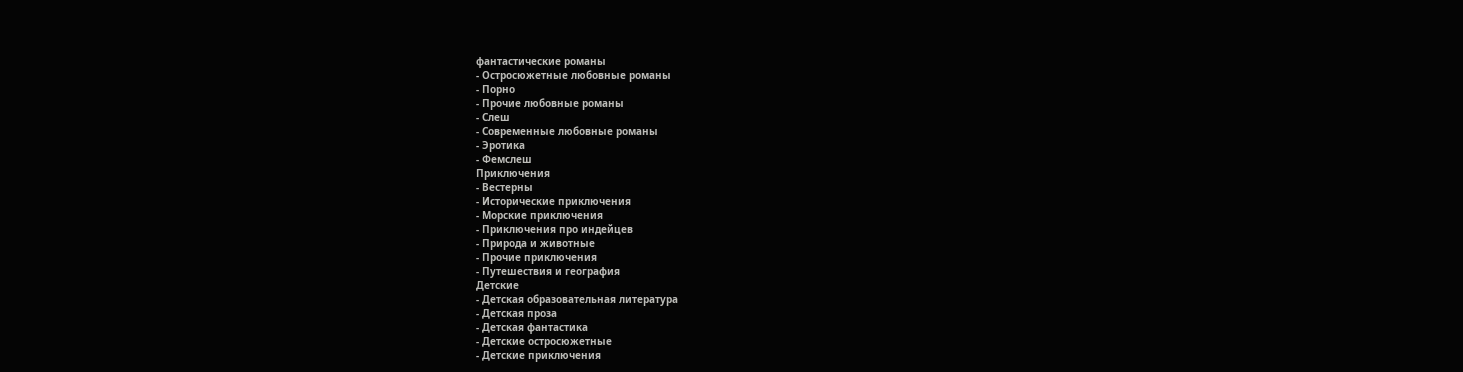фантастические романы
- Остросюжетные любовные романы
- Порно
- Прочие любовные романы
- Слеш
- Современные любовные романы
- Эротика
- Фемслеш
Приключения
- Вестерны
- Исторические приключения
- Морские приключения
- Приключения про индейцев
- Природа и животные
- Прочие приключения
- Путешествия и география
Детские
- Детская образовательная литература
- Детская проза
- Детская фантастика
- Детские остросюжетные
- Детские приключения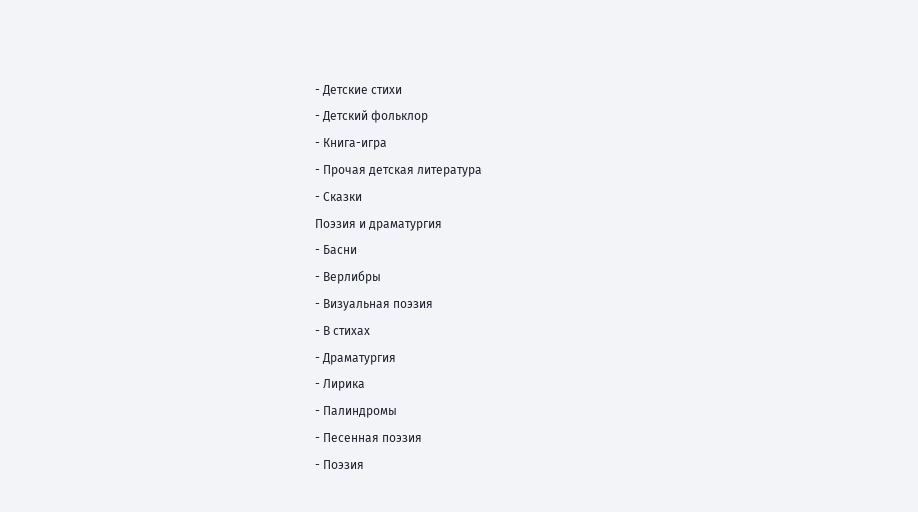- Детские стихи
- Детский фольклор
- Книга-игра
- Прочая детская литература
- Сказки
Поэзия и драматургия
- Басни
- Верлибры
- Визуальная поэзия
- В стихах
- Драматургия
- Лирика
- Палиндромы
- Песенная поэзия
- Поэзия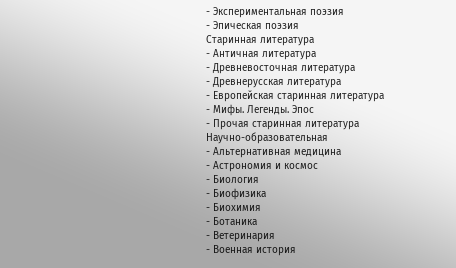- Экспериментальная поэзия
- Эпическая поэзия
Старинная литература
- Античная литература
- Древневосточная литература
- Древнерусская литература
- Европейская старинная литература
- Мифы. Легенды. Эпос
- Прочая старинная литература
Научно-образовательная
- Альтернативная медицина
- Астрономия и космос
- Биология
- Биофизика
- Биохимия
- Ботаника
- Ветеринария
- Военная история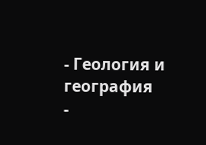- Геология и география
-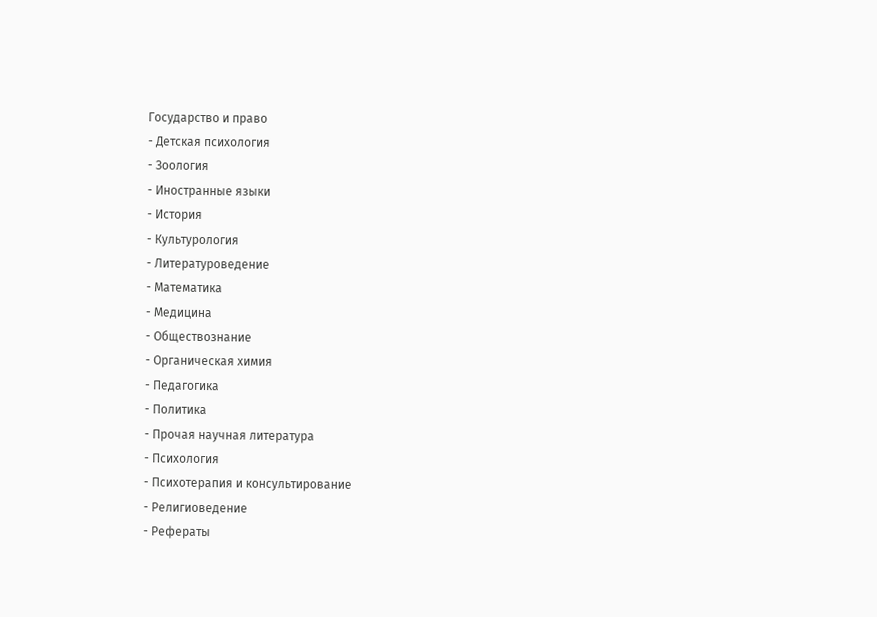Государство и право
- Детская психология
- Зоология
- Иностранные языки
- История
- Культурология
- Литературоведение
- Математика
- Медицина
- Обществознание
- Органическая химия
- Педагогика
- Политика
- Прочая научная литература
- Психология
- Психотерапия и консультирование
- Религиоведение
- Рефераты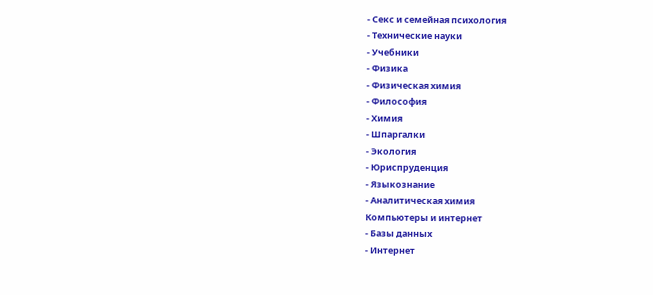- Секс и семейная психология
- Технические науки
- Учебники
- Физика
- Физическая химия
- Философия
- Химия
- Шпаргалки
- Экология
- Юриспруденция
- Языкознание
- Аналитическая химия
Компьютеры и интернет
- Базы данных
- Интернет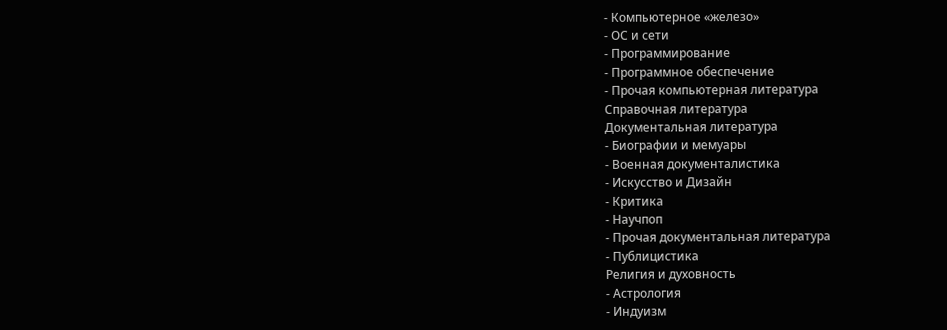- Компьютерное «железо»
- ОС и сети
- Программирование
- Программное обеспечение
- Прочая компьютерная литература
Справочная литература
Документальная литература
- Биографии и мемуары
- Военная документалистика
- Искусство и Дизайн
- Критика
- Научпоп
- Прочая документальная литература
- Публицистика
Религия и духовность
- Астрология
- Индуизм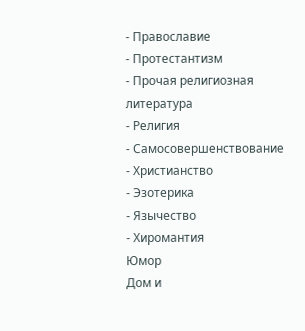- Православие
- Протестантизм
- Прочая религиозная литература
- Религия
- Самосовершенствование
- Христианство
- Эзотерика
- Язычество
- Хиромантия
Юмор
Дом и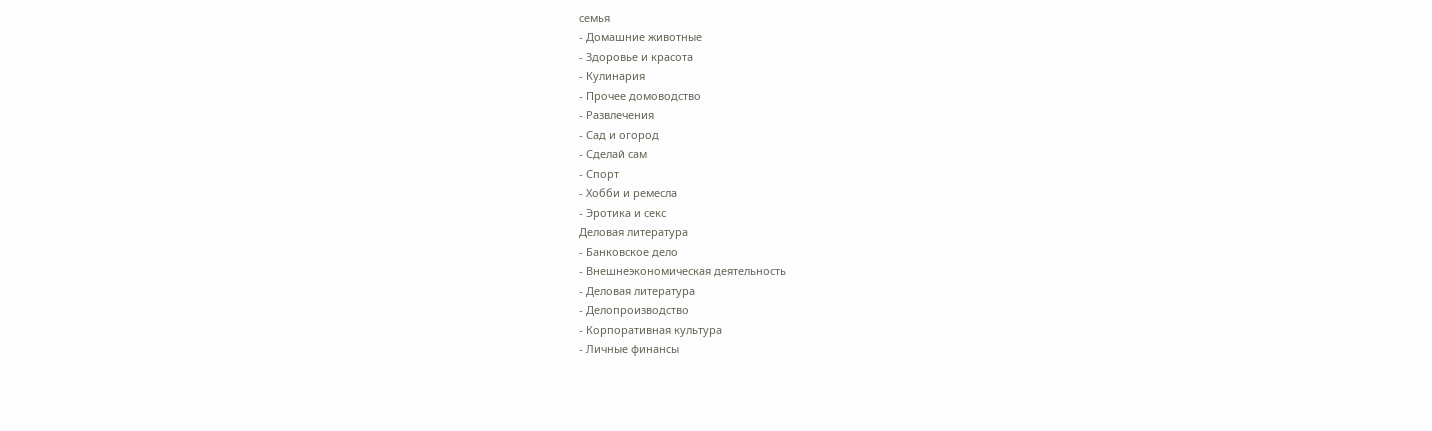семья
- Домашние животные
- Здоровье и красота
- Кулинария
- Прочее домоводство
- Развлечения
- Сад и огород
- Сделай сам
- Спорт
- Хобби и ремесла
- Эротика и секс
Деловая литература
- Банковское дело
- Внешнеэкономическая деятельность
- Деловая литература
- Делопроизводство
- Корпоративная культура
- Личные финансы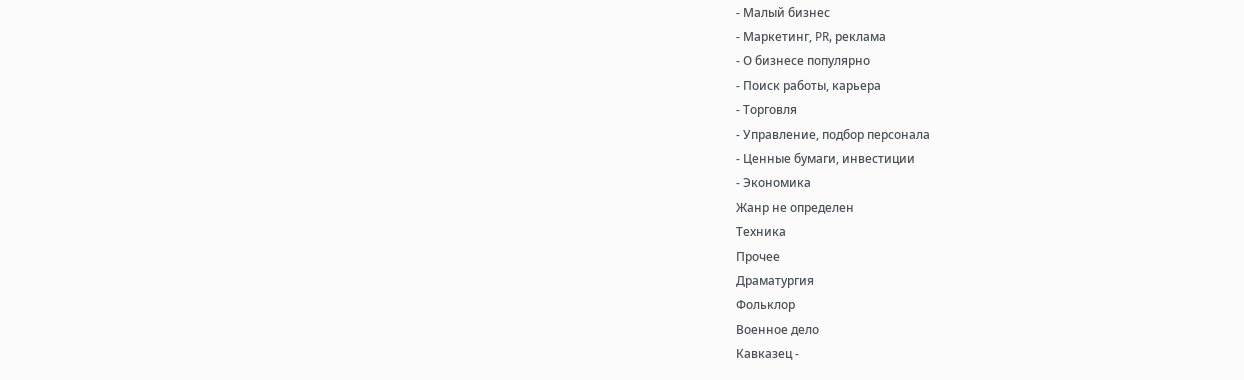- Малый бизнес
- Маркетинг, PR, реклама
- О бизнесе популярно
- Поиск работы, карьера
- Торговля
- Управление, подбор персонала
- Ценные бумаги, инвестиции
- Экономика
Жанр не определен
Техника
Прочее
Драматургия
Фольклор
Военное дело
Кавказец -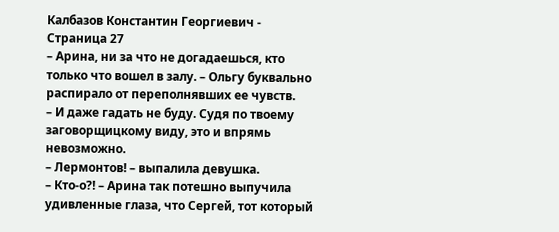Калбазов Константин Георгиевич - Страница 27
– Арина, ни за что не догадаешься, кто только что вошел в залу. – Ольгу буквально распирало от переполнявших ее чувств.
– И даже гадать не буду. Судя по твоему заговорщицкому виду, это и впрямь невозможно.
– Лермонтов! – выпалила девушка.
– Кто-о?! – Арина так потешно выпучила удивленные глаза, что Сергей, тот который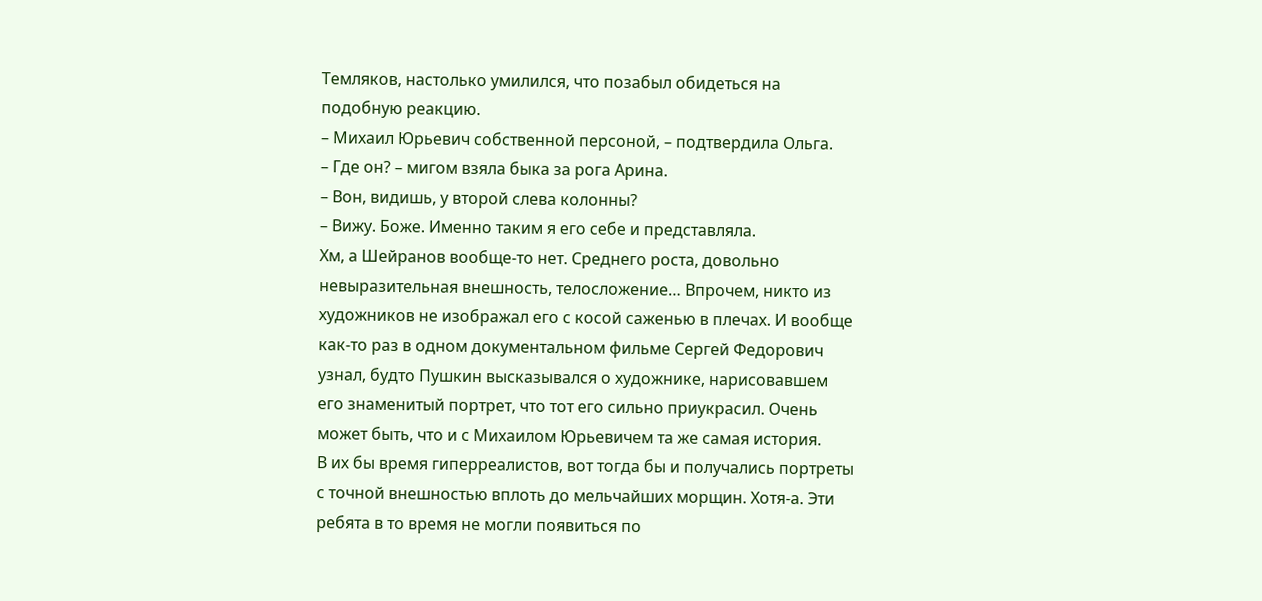Темляков, настолько умилился, что позабыл обидеться на подобную реакцию.
– Михаил Юрьевич собственной персоной, – подтвердила Ольга.
– Где он? – мигом взяла быка за рога Арина.
– Вон, видишь, у второй слева колонны?
– Вижу. Боже. Именно таким я его себе и представляла.
Хм, а Шейранов вообще-то нет. Среднего роста, довольно невыразительная внешность, телосложение… Впрочем, никто из художников не изображал его с косой саженью в плечах. И вообще как-то раз в одном документальном фильме Сергей Федорович узнал, будто Пушкин высказывался о художнике, нарисовавшем его знаменитый портрет, что тот его сильно приукрасил. Очень может быть, что и с Михаилом Юрьевичем та же самая история.
В их бы время гиперреалистов, вот тогда бы и получались портреты с точной внешностью вплоть до мельчайших морщин. Хотя-а. Эти ребята в то время не могли появиться по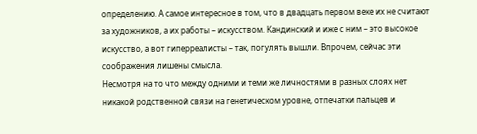определению. А самое интересное в том, что в двадцать первом веке их не считают за художников, а их работы – искусством. Кандинский и иже с ним – это высокое искусство, а вот гиперреалисты – так, погулять вышли. Впрочем, сейчас эти соображения лишены смысла.
Несмотря на то что между одними и теми же личностями в разных слоях нет никакой родственной связи на генетическом уровне, отпечатки пальцев и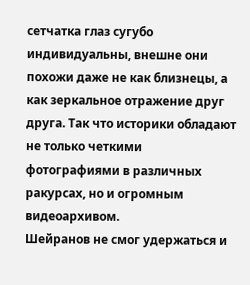сетчатка глаз сугубо индивидуальны, внешне они похожи даже не как близнецы, а как зеркальное отражение друг друга. Так что историки обладают не только четкими фотографиями в различных ракурсах, но и огромным видеоархивом.
Шейранов не смог удержаться и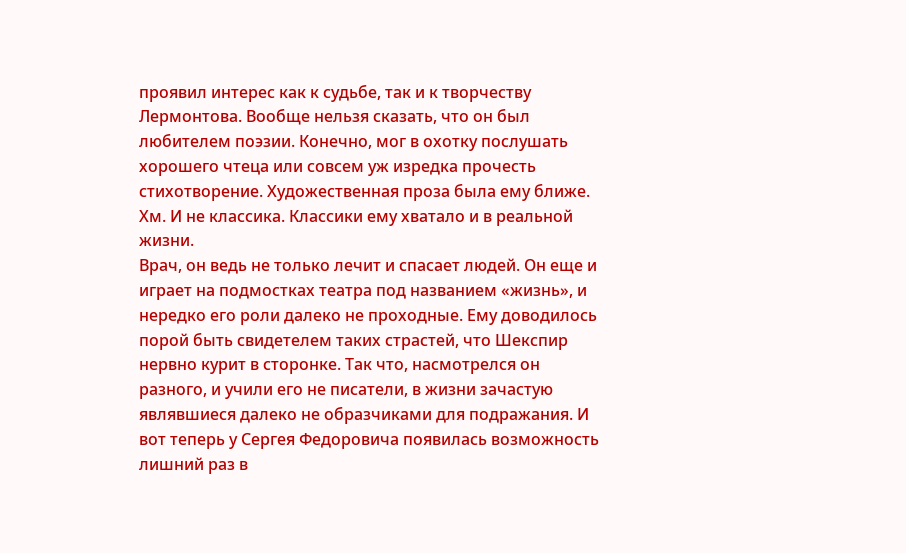проявил интерес как к судьбе, так и к творчеству Лермонтова. Вообще нельзя сказать, что он был любителем поэзии. Конечно, мог в охотку послушать хорошего чтеца или совсем уж изредка прочесть стихотворение. Художественная проза была ему ближе. Хм. И не классика. Классики ему хватало и в реальной жизни.
Врач, он ведь не только лечит и спасает людей. Он еще и играет на подмостках театра под названием «жизнь», и нередко его роли далеко не проходные. Ему доводилось порой быть свидетелем таких страстей, что Шекспир нервно курит в сторонке. Так что, насмотрелся он разного, и учили его не писатели, в жизни зачастую являвшиеся далеко не образчиками для подражания. И вот теперь у Сергея Федоровича появилась возможность лишний раз в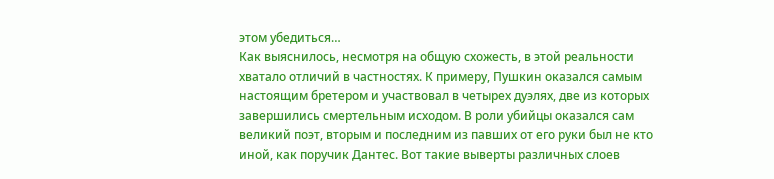этом убедиться…
Как выяснилось, несмотря на общую схожесть, в этой реальности хватало отличий в частностях. К примеру, Пушкин оказался самым настоящим бретером и участвовал в четырех дуэлях, две из которых завершились смертельным исходом. В роли убийцы оказался сам великий поэт, вторым и последним из павших от его руки был не кто иной, как поручик Дантес. Вот такие выверты различных слоев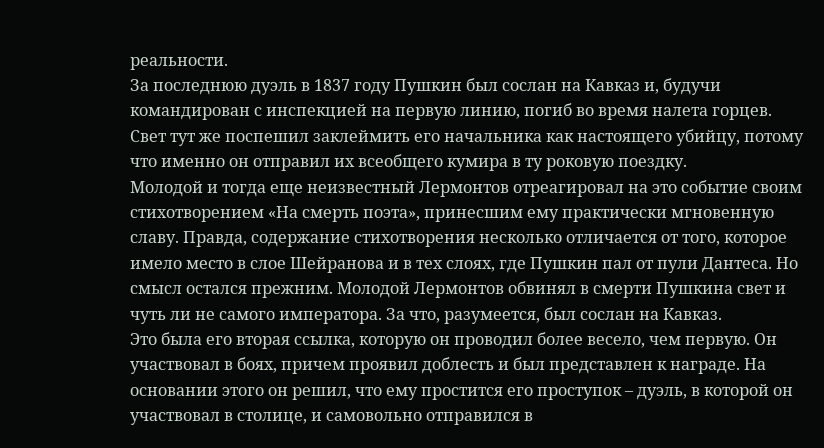реальности.
За последнюю дуэль в 1837 году Пушкин был сослан на Кавказ и, будучи командирован с инспекцией на первую линию, погиб во время налета горцев. Свет тут же поспешил заклеймить его начальника как настоящего убийцу, потому что именно он отправил их всеобщего кумира в ту роковую поездку.
Молодой и тогда еще неизвестный Лермонтов отреагировал на это событие своим стихотворением «На смерть поэта», принесшим ему практически мгновенную славу. Правда, содержание стихотворения несколько отличается от того, которое имело место в слое Шейранова и в тех слоях, где Пушкин пал от пули Дантеса. Но смысл остался прежним. Молодой Лермонтов обвинял в смерти Пушкина свет и чуть ли не самого императора. За что, разумеется, был сослан на Кавказ.
Это была его вторая ссылка, которую он проводил более весело, чем первую. Он участвовал в боях, причем проявил доблесть и был представлен к награде. На основании этого он решил, что ему простится его проступок – дуэль, в которой он участвовал в столице, и самовольно отправился в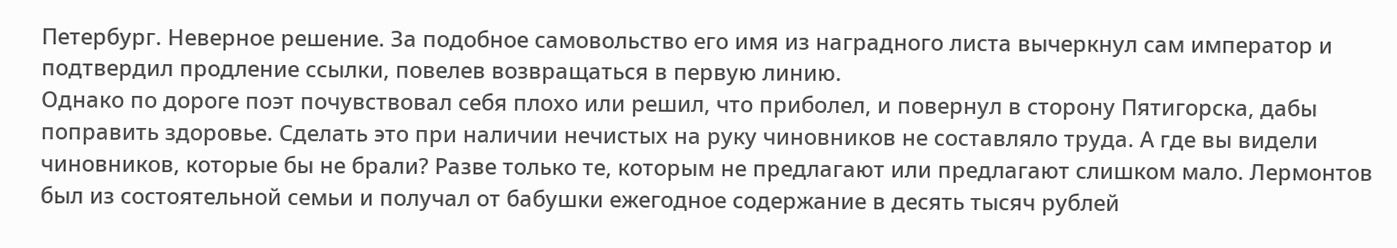Петербург. Неверное решение. За подобное самовольство его имя из наградного листа вычеркнул сам император и подтвердил продление ссылки, повелев возвращаться в первую линию.
Однако по дороге поэт почувствовал себя плохо или решил, что приболел, и повернул в сторону Пятигорска, дабы поправить здоровье. Сделать это при наличии нечистых на руку чиновников не составляло труда. А где вы видели чиновников, которые бы не брали? Разве только те, которым не предлагают или предлагают слишком мало. Лермонтов был из состоятельной семьи и получал от бабушки ежегодное содержание в десять тысяч рублей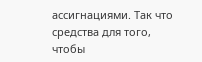ассигнациями. Так что средства для того, чтобы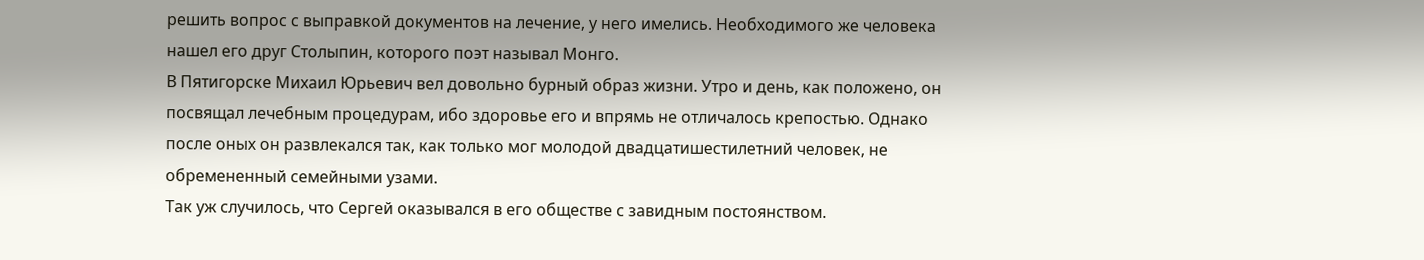решить вопрос с выправкой документов на лечение, у него имелись. Необходимого же человека нашел его друг Столыпин, которого поэт называл Монго.
В Пятигорске Михаил Юрьевич вел довольно бурный образ жизни. Утро и день, как положено, он посвящал лечебным процедурам, ибо здоровье его и впрямь не отличалось крепостью. Однако после оных он развлекался так, как только мог молодой двадцатишестилетний человек, не обремененный семейными узами.
Так уж случилось, что Сергей оказывался в его обществе с завидным постоянством.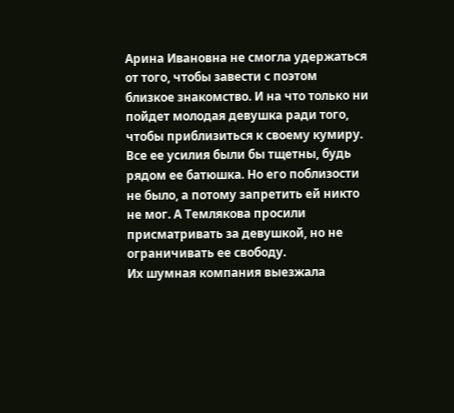Арина Ивановна не смогла удержаться от того, чтобы завести с поэтом близкое знакомство. И на что только ни пойдет молодая девушка ради того, чтобы приблизиться к своему кумиру. Все ее усилия были бы тщетны, будь рядом ее батюшка. Но его поблизости не было, а потому запретить ей никто не мог. А Темлякова просили присматривать за девушкой, но не ограничивать ее свободу.
Их шумная компания выезжала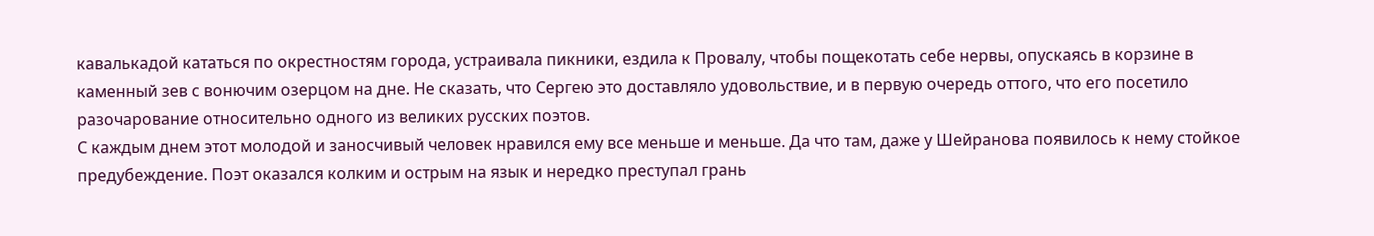кавалькадой кататься по окрестностям города, устраивала пикники, ездила к Провалу, чтобы пощекотать себе нервы, опускаясь в корзине в каменный зев с вонючим озерцом на дне. Не сказать, что Сергею это доставляло удовольствие, и в первую очередь оттого, что его посетило разочарование относительно одного из великих русских поэтов.
С каждым днем этот молодой и заносчивый человек нравился ему все меньше и меньше. Да что там, даже у Шейранова появилось к нему стойкое предубеждение. Поэт оказался колким и острым на язык и нередко преступал грань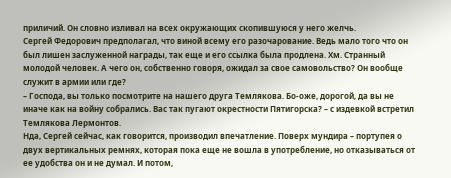приличий. Он словно изливал на всех окружающих скопившуюся у него желчь.
Сергей Федорович предполагал, что виной всему его разочарование. Ведь мало того что он был лишен заслуженной награды, так еще и его ссылка была продлена. Хм. Странный молодой человек. А чего он, собственно говоря, ожидал за свое самовольство? Он вообще служит в армии или где?
– Господа, вы только посмотрите на нашего друга Темлякова. Бо-оже, дорогой, да вы не иначе как на войну собрались. Вас так пугают окрестности Пятигорска? – с издевкой встретил Темлякова Лермонтов.
Нда, Сергей сейчас, как говорится, производил впечатление. Поверх мундира – портупея о двух вертикальных ремнях, которая пока еще не вошла в употребление, но отказываться от ее удобства он и не думал. И потом,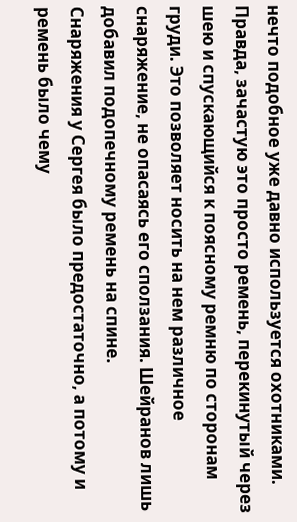нечто подобное уже давно используется охотниками. Правда, зачастую это просто ремень, перекинутый через шею и спускающийся к поясному ремню по сторонам груди. Это позволяет носить на нем различное снаряжение, не опасаясь его сползания. Шейранов лишь добавил подопечному ремень на спине.
Снаряжения у Сергея было предостаточно, а потому и ремень было чему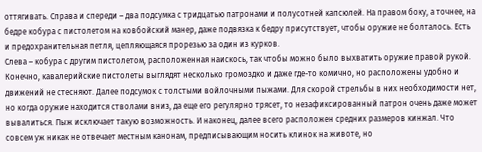оттягивать. Справа и спереди – два подсумка с тридцатью патронами и полусотней капсюлей. На правом боку, а точнее, на бедре кобура с пистолетом на ковбойский манер, даже подвязка к бедру присутствует, чтобы оружие не болталось. Есть и предохранительная петля, цепляющаяся прорезью за один из курков.
Слева – кобура с другим пистолетом, расположенная наискось, так чтобы можно было выхватить оружие правой рукой. Конечно, кавалерийские пистолеты выглядят несколько громоздко и даже где-то комично, но расположены удобно и движений не стесняют. Далее подсумок с толстыми войлочными пыжами. Для скорой стрельбы в них необходимости нет, но когда оружие находится стволами вниз, да еще его регулярно трясет, то незафиксированный патрон очень даже может вывалиться. Пыж исключает такую возможность. И наконец, далее всего расположен средних размеров кинжал. Что совсем уж никак не отвечает местным канонам, предписывающим носить клинок на животе, но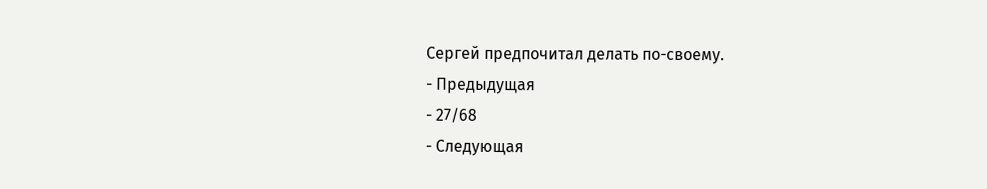Сергей предпочитал делать по-своему.
- Предыдущая
- 27/68
- Следующая